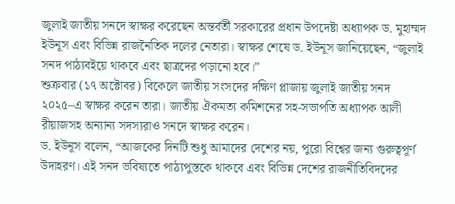জুলাই জাতীয় সনদে স্বাক্ষর করেছেন অন্তর্বর্তী সরকারের প্রধান উপদেষ্টা অধ্যাপক ড. মুহাম্মদ ইউনূস এবং বিভিন্ন রাজনৈতিক দলের নেতারা। স্বাক্ষর শেষে ড. ইউনূস জানিয়েছেন, “জুলাই সনদ পাঠ্যবইয়ে থাকবে এবং ছাত্রদের পড়ানো হবে।”
শুক্রবার (১৭ অক্টোবর) বিকেলে জাতীয় সংসদের দক্ষিণ প্লাজায় জুলাই জাতীয় সনদ ২০২৫–এ স্বাক্ষর করেন তারা। জাতীয় ঐকমত্য কমিশনের সহ-সভাপতি অধ্যাপক আলী রীয়াজসহ অন্যান্য সদস্যরাও সনদে স্বাক্ষর করেন।
ড. ইউনূস বলেন, “আজকের দিনটি শুধু আমাদের দেশের নয়, পুরো বিশ্বের জন্য গুরুত্বপূর্ণ উদাহরণ। এই সনদ ভবিষ্যতে পাঠ্যপুস্তকে থাকবে এবং বিভিন্ন দেশের রাজনীতিবিদদের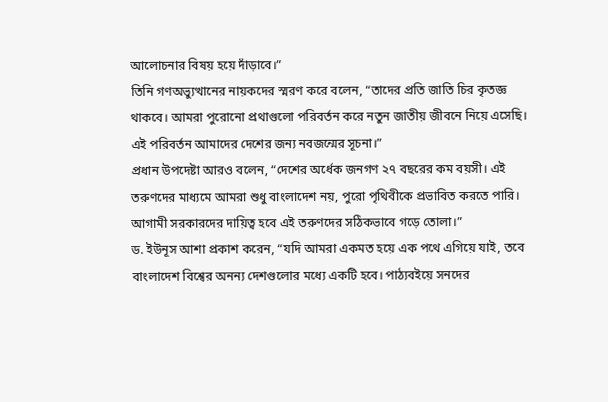আলোচনার বিষয় হয়ে দাঁড়াবে।”
তিনি গণঅভ্যুত্থানের নায়কদের স্মরণ করে বলেন, “তাদের প্রতি জাতি চির কৃতজ্ঞ থাকবে। আমরা পুরোনো প্রথাগুলো পরিবর্তন করে নতুন জাতীয় জীবনে নিয়ে এসেছি। এই পরিবর্তন আমাদের দেশের জন্য নবজন্মের সূচনা।”
প্রধান উপদেষ্টা আরও বলেন, “দেশের অর্ধেক জনগণ ২৭ বছরের কম বয়সী। এই তরুণদের মাধ্যমে আমরা শুধু বাংলাদেশ নয়, পুরো পৃথিবীকে প্রভাবিত করতে পারি। আগামী সরকারদের দায়িত্ব হবে এই তরুণদের সঠিকভাবে গড়ে তোলা।”
ড. ইউনূস আশা প্রকাশ করেন, “যদি আমরা একমত হয়ে এক পথে এগিয়ে যাই, তবে বাংলাদেশ বিশ্বের অনন্য দেশগুলোর মধ্যে একটি হবে। পাঠ্যবইয়ে সনদের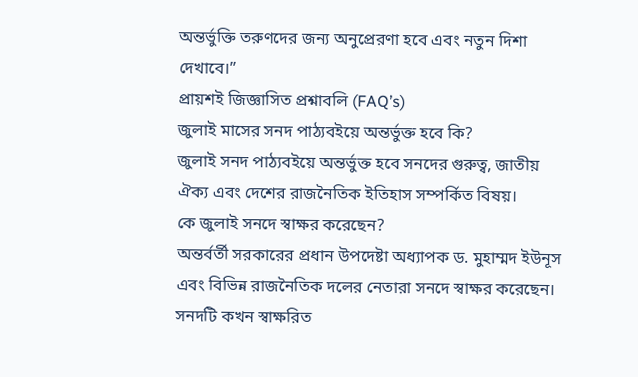অন্তর্ভুক্তি তরুণদের জন্য অনুপ্রেরণা হবে এবং নতুন দিশা দেখাবে।”
প্রায়শই জিজ্ঞাসিত প্রশ্নাবলি (FAQ’s)
জুলাই মাসের সনদ পাঠ্যবইয়ে অন্তর্ভুক্ত হবে কি?
জুলাই সনদ পাঠ্যবইয়ে অন্তর্ভুক্ত হবে সনদের গুরুত্ব, জাতীয় ঐক্য এবং দেশের রাজনৈতিক ইতিহাস সম্পর্কিত বিষয়।
কে জুলাই সনদে স্বাক্ষর করেছেন?
অন্তর্বর্তী সরকারের প্রধান উপদেষ্টা অধ্যাপক ড. মুহাম্মদ ইউনূস এবং বিভিন্ন রাজনৈতিক দলের নেতারা সনদে স্বাক্ষর করেছেন।
সনদটি কখন স্বাক্ষরিত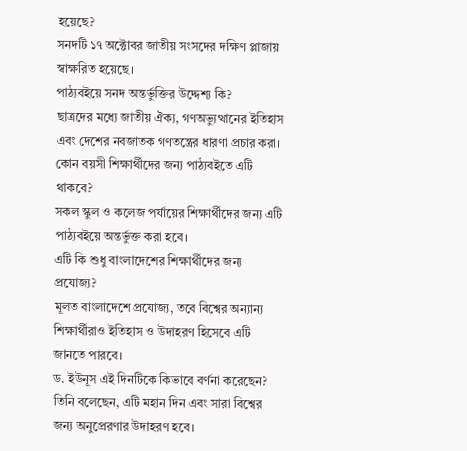হয়েছে?
সনদটি ১৭ অক্টোবর জাতীয় সংসদের দক্ষিণ প্লাজায় স্বাক্ষরিত হয়েছে।
পাঠ্যবইয়ে সনদ অন্তর্ভুক্তির উদ্দেশ্য কি?
ছাত্রদের মধ্যে জাতীয় ঐক্য, গণঅভ্যুত্থানের ইতিহাস এবং দেশের নবজাতক গণতন্ত্রের ধারণা প্রচার করা।
কোন বয়সী শিক্ষার্থীদের জন্য পাঠ্যবইতে এটি থাকবে?
সকল স্কুল ও কলেজ পর্যায়ের শিক্ষার্থীদের জন্য এটি পাঠ্যবইয়ে অন্তর্ভুক্ত করা হবে।
এটি কি শুধু বাংলাদেশের শিক্ষার্থীদের জন্য প্রযোজ্য?
মূলত বাংলাদেশে প্রযোজ্য, তবে বিশ্বের অন্যান্য শিক্ষার্থীরাও ইতিহাস ও উদাহরণ হিসেবে এটি জানতে পারবে।
ড. ইউনূস এই দিনটিকে কিভাবে বর্ণনা করেছেন?
তিনি বলেছেন, এটি মহান দিন এবং সারা বিশ্বের জন্য অনুপ্রেরণার উদাহরণ হবে।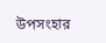উপসংহার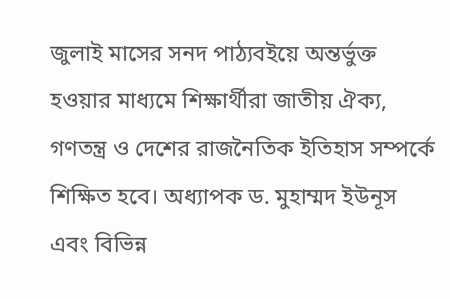জুলাই মাসের সনদ পাঠ্যবইয়ে অন্তর্ভুক্ত হওয়ার মাধ্যমে শিক্ষার্থীরা জাতীয় ঐক্য, গণতন্ত্র ও দেশের রাজনৈতিক ইতিহাস সম্পর্কে শিক্ষিত হবে। অধ্যাপক ড. মুহাম্মদ ইউনূস এবং বিভিন্ন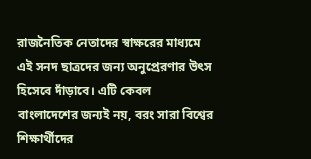রাজনৈতিক নেতাদের স্বাক্ষরের মাধ্যমে এই সনদ ছাত্রদের জন্য অনুপ্রেরণার উৎস হিসেবে দাঁড়াবে। এটি কেবল বাংলাদেশের জন্যই নয়, বরং সারা বিশ্বের শিক্ষার্থীদের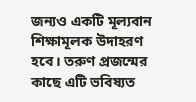জন্যও একটি মূল্যবান শিক্ষামূলক উদাহরণ হবে। তরুণ প্রজন্মের কাছে এটি ভবিষ্যত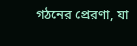গঠনের প্রেরণা, যা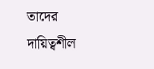তাদের দায়িত্বশীল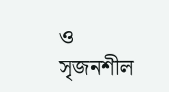ও সৃজনশীল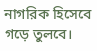নাগরিক হিসেবে গড়ে তুলবে।